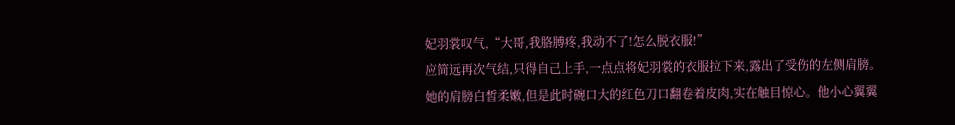妃羽裳叹气,“大哥,我胳膊疼,我动不了!怎么脱衣服!”
应简远再次气结,只得自己上手,一点点将妃羽裳的衣服拉下来,露出了受伤的左侧肩膀。她的肩膀白皙柔嫩,但是此时碗口大的红色刀口翻卷着皮肉,实在触目惊心。他小心翼翼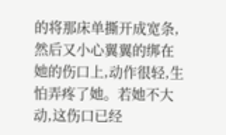的将那床单撕开成宽条,然后又小心翼翼的绑在她的伤口上,动作很轻,生怕弄疼了她。若她不大动,这伤口已经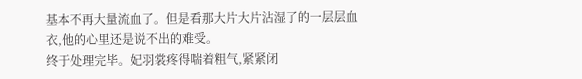基本不再大量流血了。但是看那大片大片沾湿了的一层层血衣,他的心里还是说不出的难受。
终于处理完毕。妃羽裳疼得喘着粗气,紧紧闭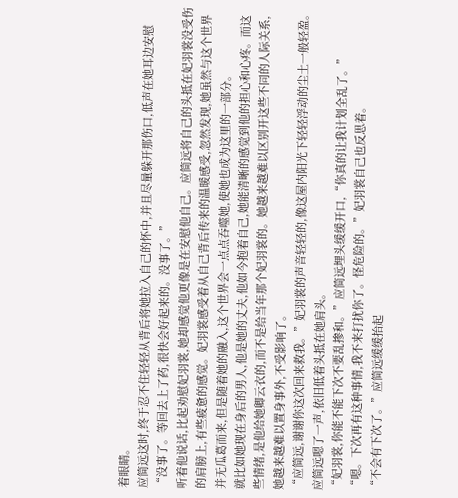着眼睛。
应简远这时,终于忍不住轻轻从背后将她拉入自己的怀中,并且尽量躲开那伤口,低声在她耳边安慰“没事了。等回去上了药,很快会好起来的。没事了。”
听着他说话,比起劝慰妃羽裳,她却感觉他更像是在安慰他自己。应简远将自己的头抵在妃羽裳没受伤的肩膀上,有些疲惫的感觉。妃羽裳感受着从自己背后传来的温暖感受,忽然发现,她虽然与这个世界并无瓜葛而来,但是随着她的融入,这个世界会一点点吞噬她,使她也成为这里的一部分。
就比如她现在身后的男人,他是她的丈夫,他如今抱着自己,她能清晰的感觉到他的担心和心疼。而这些情绪,是他给她卿云衣的,而不是给当年那个妃羽裳的。她越来越难以区别开这些不同的人际关系,她越来越难以置身事外,不受影响了。
“应简远,谢谢你这次回来救我。”妃羽裳的声音轻轻的,像这屋内阳光下轻轻浮动的尘土一般轻盈。
应简远嗯了一声,依旧低着头抵在她肩头。
“妃羽裳,你能不能下次不要乱掺和。”应简远埋头缓缓开口,“你真的让我计划全乱了。”
“嗯。下次再有这种事情,我不来打扰你了。怪危险的。”妃羽裳自己也反思着。
“不会有下次了。”应简远缓缓抬起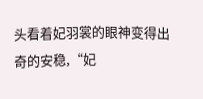头看着妃羽裳的眼神变得出奇的安稳,“妃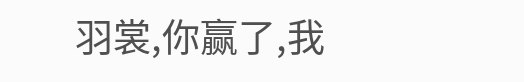羽裳,你赢了,我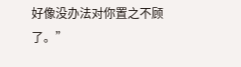好像没办法对你置之不顾了。”